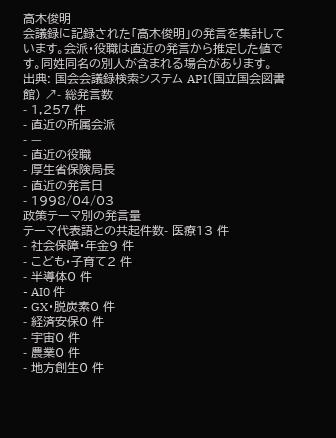高木俊明
会議録に記録された「高木俊明」の発言を集計しています。会派・役職は直近の発言から推定した値です。同姓同名の別人が含まれる場合があります。
出典: 国会会議録検索システム API(国立国会図書館) ↗- 総発言数
- 1,257 件
- 直近の所属会派
- —
- 直近の役職
- 厚生省保険局長
- 直近の発言日
- 1998/04/03
政策テーマ別の発言量
テーマ代表語との共起件数- 医療13 件
- 社会保障・年金9 件
- こども・子育て2 件
- 半導体0 件
- AI0 件
- GX・脱炭素0 件
- 経済安保0 件
- 宇宙0 件
- 農業0 件
- 地方創生0 件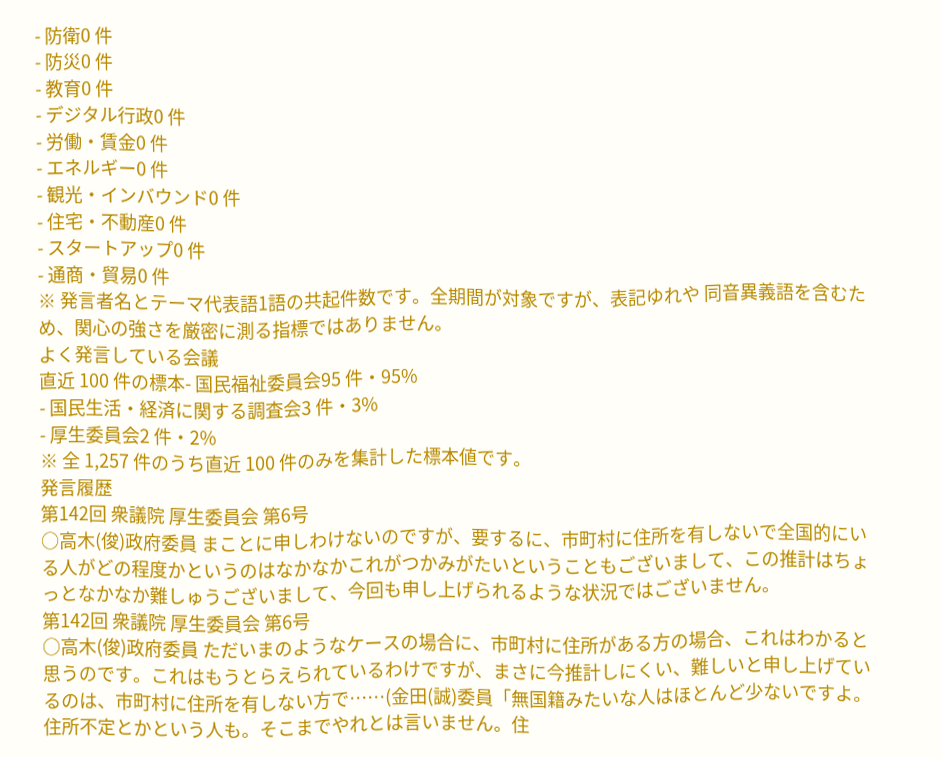- 防衛0 件
- 防災0 件
- 教育0 件
- デジタル行政0 件
- 労働・賃金0 件
- エネルギー0 件
- 観光・インバウンド0 件
- 住宅・不動産0 件
- スタートアップ0 件
- 通商・貿易0 件
※ 発言者名とテーマ代表語1語の共起件数です。全期間が対象ですが、表記ゆれや 同音異義語を含むため、関心の強さを厳密に測る指標ではありません。
よく発言している会議
直近 100 件の標本- 国民福祉委員会95 件・95%
- 国民生活・経済に関する調査会3 件・3%
- 厚生委員会2 件・2%
※ 全 1,257 件のうち直近 100 件のみを集計した標本値です。
発言履歴
第142回 衆議院 厚生委員会 第6号
○高木(俊)政府委員 まことに申しわけないのですが、要するに、市町村に住所を有しないで全国的にいる人がどの程度かというのはなかなかこれがつかみがたいということもございまして、この推計はちょっとなかなか難しゅうございまして、今回も申し上げられるような状況ではございません。
第142回 衆議院 厚生委員会 第6号
○高木(俊)政府委員 ただいまのようなケースの場合に、市町村に住所がある方の場合、これはわかると思うのです。これはもうとらえられているわけですが、まさに今推計しにくい、難しいと申し上げているのは、市町村に住所を有しない方で……(金田(誠)委員「無国籍みたいな人はほとんど少ないですよ。住所不定とかという人も。そこまでやれとは言いません。住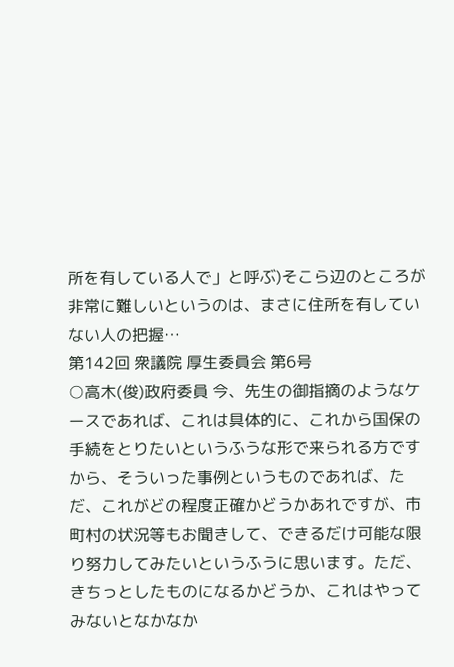所を有している人で」と呼ぶ)そこら辺のところが非常に難しいというのは、まさに住所を有していない人の把握…
第142回 衆議院 厚生委員会 第6号
○高木(俊)政府委員 今、先生の御指摘のようなケースであれば、これは具体的に、これから国保の手続をとりたいというふうな形で来られる方ですから、そういった事例というものであれば、ただ、これがどの程度正確かどうかあれですが、市町村の状況等もお聞きして、できるだけ可能な限り努力してみたいというふうに思います。ただ、きちっとしたものになるかどうか、これはやってみないとなかなか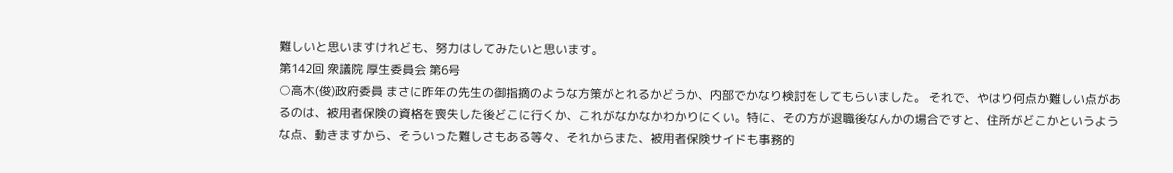難しいと思いますけれども、努力はしてみたいと思います。
第142回 衆議院 厚生委員会 第6号
○高木(俊)政府委員 まさに昨年の先生の御指摘のような方策がとれるかどうか、内部でかなり検討をしてもらいました。 それで、やはり何点か難しい点があるのは、被用者保険の資格を喪失した後どこに行くか、これがなかなかわかりにくい。特に、その方が退職後なんかの場合ですと、住所がどこかというような点、動きますから、そういった難しさもある等々、それからまた、被用者保険サイドも事務的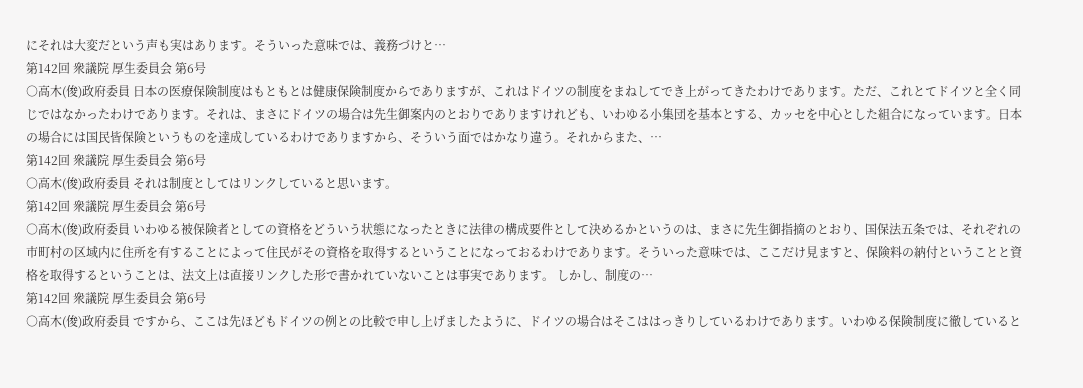にそれは大変だという声も実はあります。そういった意味では、義務づけと…
第142回 衆議院 厚生委員会 第6号
○高木(俊)政府委員 日本の医療保険制度はもともとは健康保険制度からでありますが、これはドイツの制度をまねしてでき上がってきたわけであります。ただ、これとてドイツと全く同じではなかったわけであります。それは、まさにドイツの場合は先生御案内のとおりでありますけれども、いわゆる小集団を基本とする、カッセを中心とした組合になっています。日本の場合には国民皆保険というものを達成しているわけでありますから、そういう面ではかなり違う。それからまた、…
第142回 衆議院 厚生委員会 第6号
○高木(俊)政府委員 それは制度としてはリンクしていると思います。
第142回 衆議院 厚生委員会 第6号
○高木(俊)政府委員 いわゆる被保険者としての資格をどういう状態になったときに法律の構成要件として決めるかというのは、まさに先生御指摘のとおり、国保法五条では、それぞれの市町村の区域内に住所を有することによって住民がその資格を取得するということになっておるわけであります。そういった意味では、ここだけ見ますと、保険料の納付ということと資格を取得するということは、法文上は直接リンクした形で書かれていないことは事実であります。 しかし、制度の…
第142回 衆議院 厚生委員会 第6号
○高木(俊)政府委員 ですから、ここは先ほどもドイツの例との比較で申し上げましたように、ドイツの場合はそこははっきりしているわけであります。いわゆる保険制度に徹していると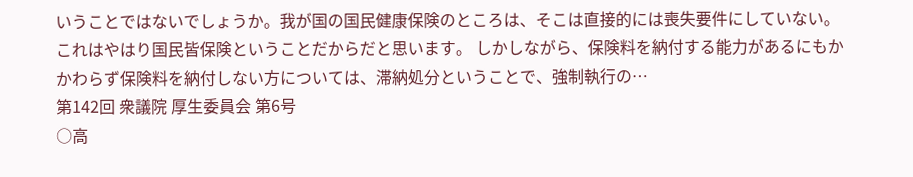いうことではないでしょうか。我が国の国民健康保険のところは、そこは直接的には喪失要件にしていない。これはやはり国民皆保険ということだからだと思います。 しかしながら、保険料を納付する能力があるにもかかわらず保険料を納付しない方については、滞納処分ということで、強制執行の…
第142回 衆議院 厚生委員会 第6号
○高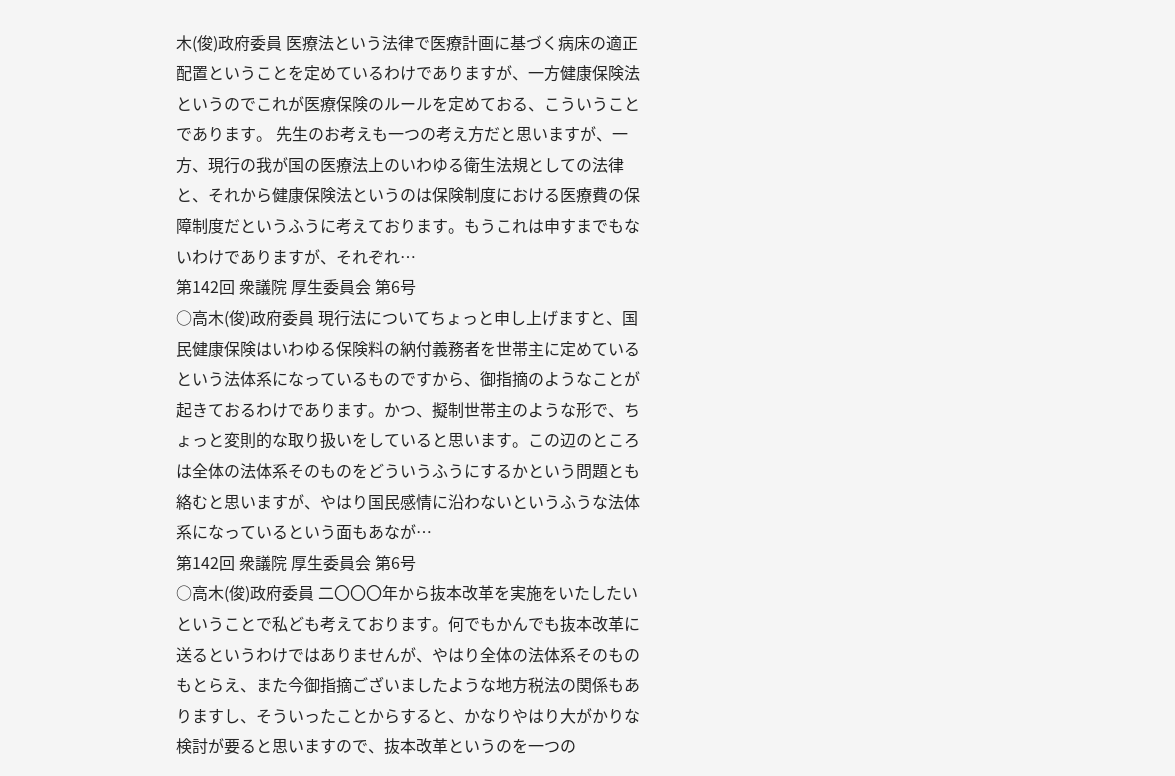木(俊)政府委員 医療法という法律で医療計画に基づく病床の適正配置ということを定めているわけでありますが、一方健康保険法というのでこれが医療保険のルールを定めておる、こういうことであります。 先生のお考えも一つの考え方だと思いますが、一方、現行の我が国の医療法上のいわゆる衛生法規としての法律と、それから健康保険法というのは保険制度における医療費の保障制度だというふうに考えております。もうこれは申すまでもないわけでありますが、それぞれ…
第142回 衆議院 厚生委員会 第6号
○高木(俊)政府委員 現行法についてちょっと申し上げますと、国民健康保険はいわゆる保険料の納付義務者を世帯主に定めているという法体系になっているものですから、御指摘のようなことが起きておるわけであります。かつ、擬制世帯主のような形で、ちょっと変則的な取り扱いをしていると思います。この辺のところは全体の法体系そのものをどういうふうにするかという問題とも絡むと思いますが、やはり国民感情に沿わないというふうな法体系になっているという面もあなが…
第142回 衆議院 厚生委員会 第6号
○高木(俊)政府委員 二〇〇〇年から抜本改革を実施をいたしたいということで私ども考えております。何でもかんでも抜本改革に送るというわけではありませんが、やはり全体の法体系そのものもとらえ、また今御指摘ございましたような地方税法の関係もありますし、そういったことからすると、かなりやはり大がかりな検討が要ると思いますので、抜本改革というのを一つの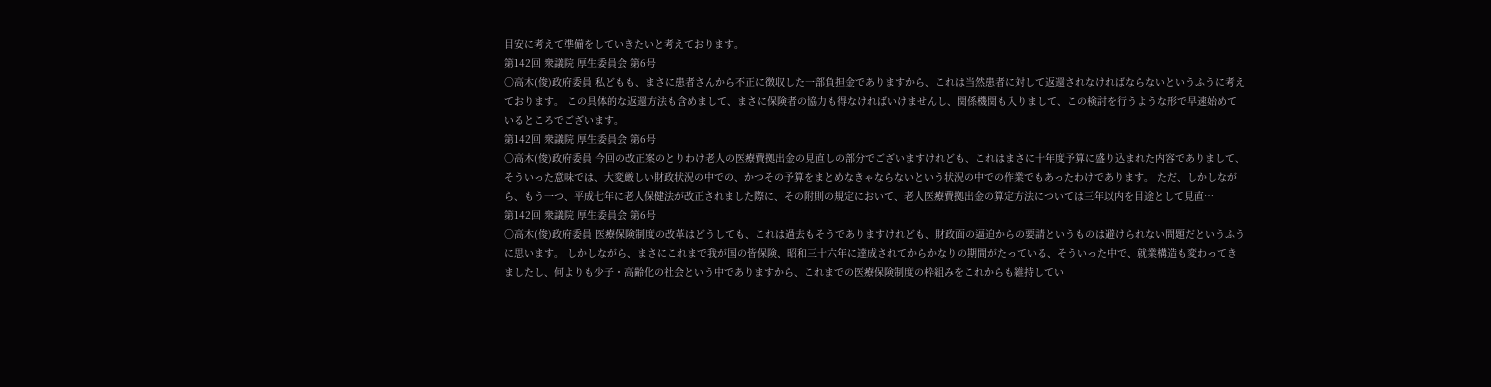目安に考えて準備をしていきたいと考えております。
第142回 衆議院 厚生委員会 第6号
○高木(俊)政府委員 私どもも、まさに患者さんから不正に徴収した一部負担金でありますから、これは当然患者に対して返還されなければならないというふうに考えております。 この具体的な返還方法も含めまして、まさに保険者の協力も得なければいけませんし、関係機関も入りまして、この検討を行うような形で早速始めているところでございます。
第142回 衆議院 厚生委員会 第6号
○高木(俊)政府委員 今回の改正案のとりわけ老人の医療費拠出金の見直しの部分でございますけれども、これはまさに十年度予算に盛り込まれた内容でありまして、そういった意味では、大変厳しい財政状況の中での、かつその予算をまとめなきゃならないという状況の中での作業でもあったわけであります。 ただ、しかしながら、もう一つ、平成七年に老人保健法が改正されました際に、その附則の規定において、老人医療費拠出金の算定方法については三年以内を目途として見直…
第142回 衆議院 厚生委員会 第6号
○高木(俊)政府委員 医療保険制度の改革はどうしても、これは過去もそうでありますけれども、財政面の逼迫からの要請というものは避けられない問題だというふうに思います。 しかしながら、まさにこれまで我が国の皆保険、昭和三十六年に達成されてからかなりの期間がたっている、そういった中で、就業構造も変わってきましたし、何よりも少子・高齢化の社会という中でありますから、これまでの医療保険制度の枠組みをこれからも維持してい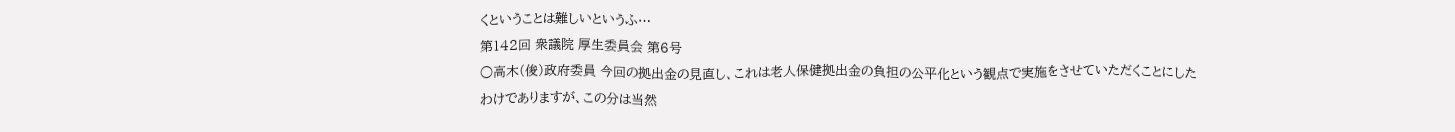くということは難しいというふ…
第142回 衆議院 厚生委員会 第6号
○高木(俊)政府委員 今回の拠出金の見直し、これは老人保健拠出金の負担の公平化という観点で実施をさせていただくことにしたわけでありますが、この分は当然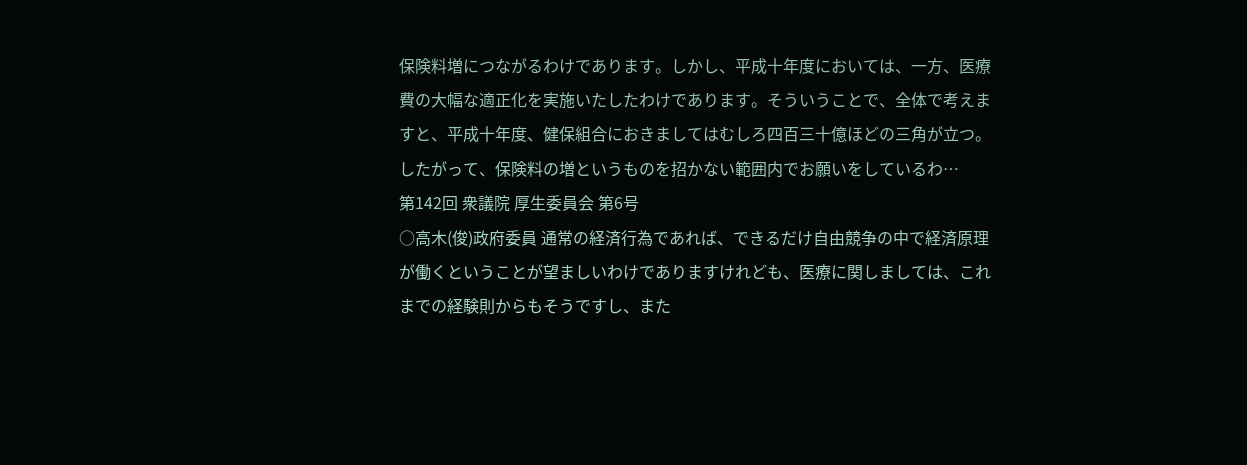保険料増につながるわけであります。しかし、平成十年度においては、一方、医療費の大幅な適正化を実施いたしたわけであります。そういうことで、全体で考えますと、平成十年度、健保組合におきましてはむしろ四百三十億ほどの三角が立つ。したがって、保険料の増というものを招かない範囲内でお願いをしているわ…
第142回 衆議院 厚生委員会 第6号
○高木(俊)政府委員 通常の経済行為であれば、できるだけ自由競争の中で経済原理が働くということが望ましいわけでありますけれども、医療に関しましては、これまでの経験則からもそうですし、また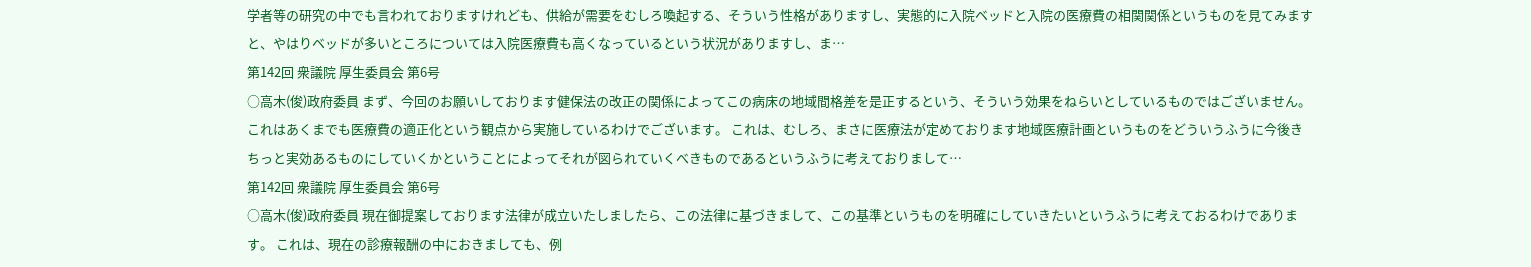学者等の研究の中でも言われておりますけれども、供給が需要をむしろ喚起する、そういう性格がありますし、実態的に入院ベッドと入院の医療費の相関関係というものを見てみますと、やはりベッドが多いところについては入院医療費も高くなっているという状況がありますし、ま…
第142回 衆議院 厚生委員会 第6号
○高木(俊)政府委員 まず、今回のお願いしております健保法の改正の関係によってこの病床の地域間格差を是正するという、そういう効果をねらいとしているものではございません。これはあくまでも医療費の適正化という観点から実施しているわけでございます。 これは、むしろ、まさに医療法が定めております地域医療計画というものをどういうふうに今後きちっと実効あるものにしていくかということによってそれが図られていくべきものであるというふうに考えておりまして…
第142回 衆議院 厚生委員会 第6号
○高木(俊)政府委員 現在御提案しております法律が成立いたしましたら、この法律に基づきまして、この基準というものを明確にしていきたいというふうに考えておるわけであります。 これは、現在の診療報酬の中におきましても、例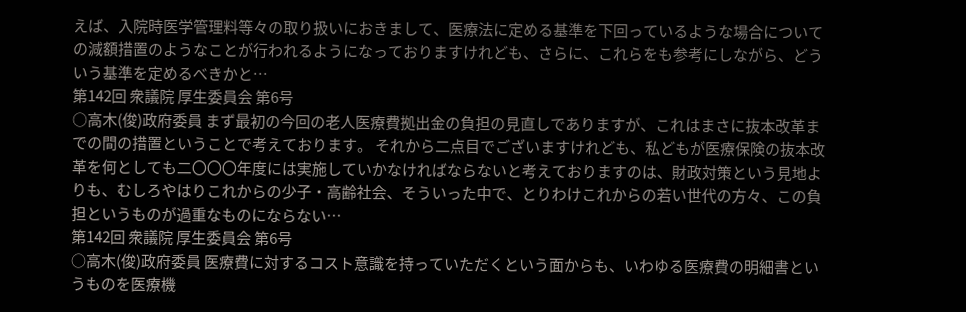えば、入院時医学管理料等々の取り扱いにおきまして、医療法に定める基準を下回っているような場合についての減額措置のようなことが行われるようになっておりますけれども、さらに、これらをも参考にしながら、どういう基準を定めるべきかと…
第142回 衆議院 厚生委員会 第6号
○高木(俊)政府委員 まず最初の今回の老人医療費拠出金の負担の見直しでありますが、これはまさに抜本改革までの間の措置ということで考えております。 それから二点目でございますけれども、私どもが医療保険の抜本改革を何としても二〇〇〇年度には実施していかなければならないと考えておりますのは、財政対策という見地よりも、むしろやはりこれからの少子・高齢社会、そういった中で、とりわけこれからの若い世代の方々、この負担というものが過重なものにならない…
第142回 衆議院 厚生委員会 第6号
○高木(俊)政府委員 医療費に対するコスト意識を持っていただくという面からも、いわゆる医療費の明細書というものを医療機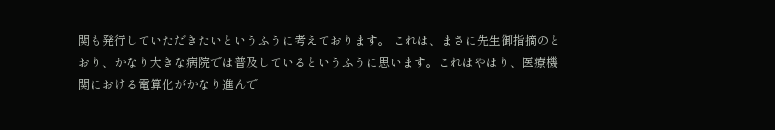関も発行していただきたいというふうに考えております。 これは、まさに先生御指摘のとおり、かなり大きな病院では普及しているというふうに思います。これはやはり、医療機関における電算化がかなり進んで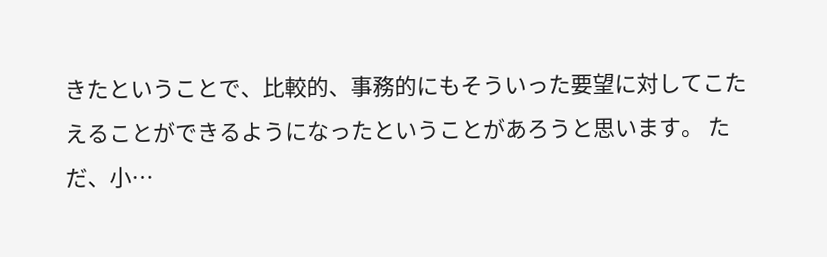きたということで、比較的、事務的にもそういった要望に対してこたえることができるようになったということがあろうと思います。 ただ、小…